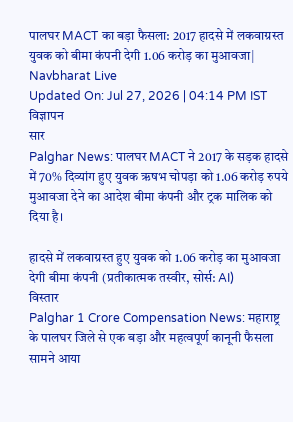पालघर MACT का बड़ा फैसला: 2017 हादसे में लकवाग्रस्त युवक को बीमा कंपनी देगी 1.06 करोड़ का मुआवजा| Navbharat Live
Updated On: Jul 27, 2026 | 04:14 PM IST
विज्ञापन
सार
Palghar News: पालघर MACT ने 2017 के सड़क हादसे में 70% दिव्यांग हुए युवक ऋषभ चोपड़ा को 1.06 करोड़ रुपये मुआवजा देने का आदेश बीमा कंपनी और ट्रक मालिक को दिया है।

हादसे में लकवाग्रस्त हुए युवक को 1.06 करोड़ का मुआवजा देगी बीमा कंपनी (प्रतीकात्मक तस्वीर, सोर्स: AI)
विस्तार
Palghar 1 Crore Compensation News: महाराष्ट्र के पालघर जिले से एक बड़ा और महत्वपूर्ण कानूनी फैसला सामने आया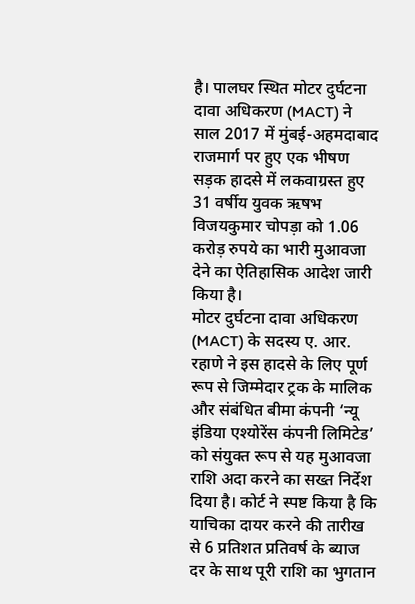है। पालघर स्थित मोटर दुर्घटना दावा अधिकरण (MACT) ने साल 2017 में मुंबई-अहमदाबाद राजमार्ग पर हुए एक भीषण सड़क हादसे में लकवाग्रस्त हुए 31 वर्षीय युवक ऋषभ विजयकुमार चोपड़ा को 1.06 करोड़ रुपये का भारी मुआवजा देने का ऐतिहासिक आदेश जारी किया है।
मोटर दुर्घटना दावा अधिकरण (MACT) के सदस्य ए. आर. रहाणे ने इस हादसे के लिए पूर्ण रूप से जिम्मेदार ट्रक के मालिक और संबंधित बीमा कंपनी ‘न्यू इंडिया एश्योरेंस कंपनी लिमिटेड’ को संयुक्त रूप से यह मुआवजा राशि अदा करने का सख्त निर्देश दिया है। कोर्ट ने स्पष्ट किया है कि याचिका दायर करने की तारीख से 6 प्रतिशत प्रतिवर्ष के ब्याज दर के साथ पूरी राशि का भुगतान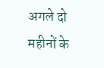अगले दो महीनों के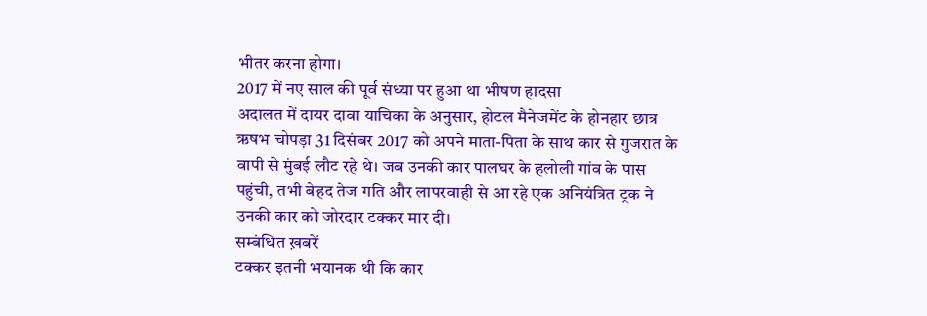भीतर करना होगा।
2017 में नए साल की पूर्व संध्या पर हुआ था भीषण हादसा
अदालत में दायर दावा याचिका के अनुसार, होटल मैनेजमेंट के होनहार छात्र ऋषभ चोपड़ा 31 दिसंबर 2017 को अपने माता-पिता के साथ कार से गुजरात के वापी से मुंबई लौट रहे थे। जब उनकी कार पालघर के हलोली गांव के पास पहुंची, तभी बेहद तेज गति और लापरवाही से आ रहे एक अनियंत्रित ट्रक ने उनकी कार को जोरदार टक्कर मार दी।
सम्बंधित ख़बरें
टक्कर इतनी भयानक थी कि कार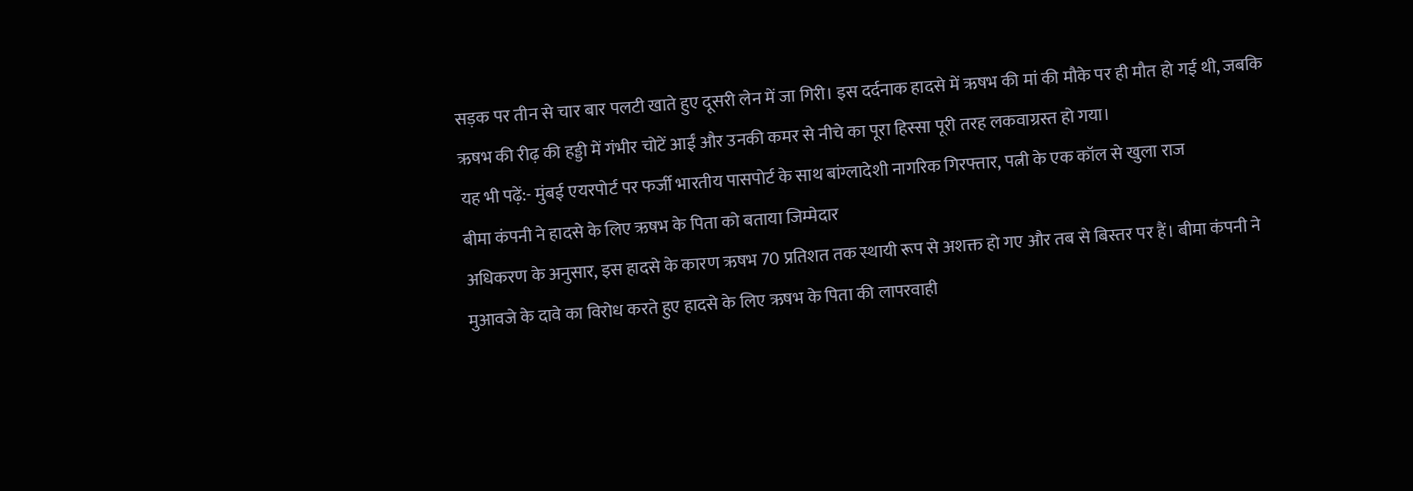सड़क पर तीन से चार बार पलटी खाते हुए दूसरी लेन में जा गिरी। इस दर्दनाक हादसे में ऋषभ की मां की मौके पर ही मौत हो गई थी, जबकि ऋषभ की रीढ़ की हड्डी में गंभीर चोटें आईं और उनकी कमर से नीचे का पूरा हिस्सा पूरी तरह लकवाग्रस्त हो गया।
यह भी पढ़ें:- मुंबई एयरपोर्ट पर फर्जी भारतीय पासपोर्ट के साथ बांग्लादेशी नागरिक गिरफ्तार, पत्नी के एक कॉल से खुला राज
बीमा कंपनी ने हादसे के लिए ऋषभ के पिता को बताया जिम्मेदार
अधिकरण के अनुसार, इस हादसे के कारण ऋषभ 70 प्रतिशत तक स्थायी रूप से अशक्त हो गए और तब से बिस्तर पर हैं। बीमा कंपनी ने मुआवजे के दावे का विरोध करते हुए हादसे के लिए ऋषभ के पिता की लापरवाही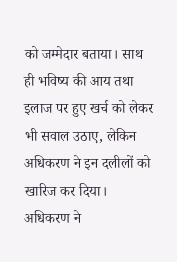को जम्मेदार बताया। साथ ही भविष्य की आय तथा इलाज पर हुए खर्च को लेकर भी सवाल उठाए, लेकिन अधिकरण ने इन दलीलों को खारिज कर दिया। अधिकरण ने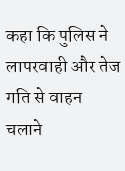कहा कि पुलिस ने लापरवाही और तेज गति से वाहन चलाने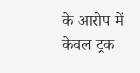के आरोप में केवल ट्रक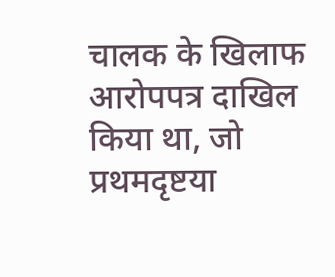चालक के खिलाफ आरोपपत्र दाखिल किया था, जो प्रथमदृष्टया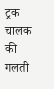ट्रक चालक की गलती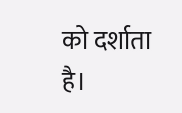को दर्शाता है।